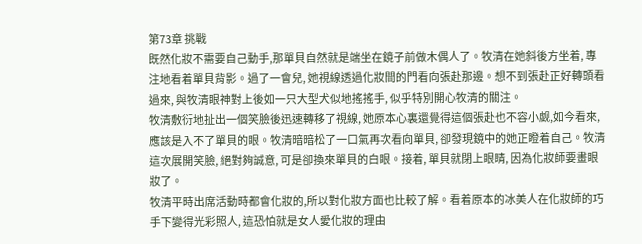第73章 挑戰
既然化妝不需要自己動手,那單貝自然就是端坐在鏡子前做木偶人了。牧清在她斜後方坐着, 專注地看着單貝背影。過了一會兒, 她視線透過化妝間的門看向張赴那邊。想不到張赴正好轉頭看過來, 與牧清眼神對上後如一只大型犬似地搖搖手, 似乎特別開心牧清的關注。
牧清敷衍地扯出一個笑臉後迅速轉移了視線, 她原本心裏還覺得這個張赴也不容小觑,如今看來,應該是入不了單貝的眼。牧清暗暗松了一口氣再次看向單貝, 卻發現鏡中的她正瞪着自己。牧清這次展開笑臉, 絕對夠誠意, 可是卻換來單貝的白眼。接着, 單貝就閉上眼睛, 因為化妝師要畫眼妝了。
牧清平時出席活動時都會化妝的,所以對化妝方面也比較了解。看着原本的冰美人在化妝師的巧手下變得光彩照人, 這恐怕就是女人愛化妝的理由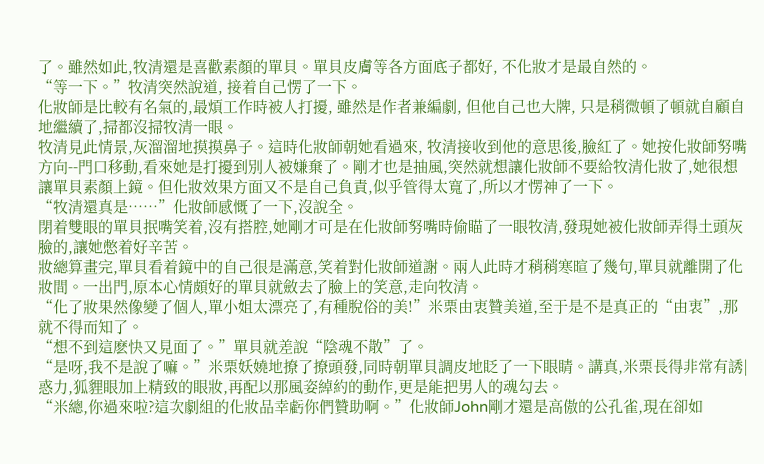了。雖然如此,牧清還是喜歡素顏的單貝。單貝皮膚等各方面底子都好, 不化妝才是最自然的。
“等一下。”牧清突然說道, 接着自己愣了一下。
化妝師是比較有名氣的,最煩工作時被人打擾, 雖然是作者兼編劇, 但他自己也大牌, 只是稍微頓了頓就自顧自地繼續了,掃都沒掃牧清一眼。
牧清見此情景,灰溜溜地摸摸鼻子。這時化妝師朝她看過來, 牧清接收到他的意思後,臉紅了。她按化妝師努嘴方向--門口移動,看來她是打擾到別人被嫌棄了。剛才也是抽風,突然就想讓化妝師不要給牧清化妝了,她很想讓單貝素顏上鏡。但化妝效果方面又不是自己負責,似乎管得太寬了,所以才愣神了一下。
“牧清還真是……”化妝師感慨了一下,沒說全。
閉着雙眼的單貝抿嘴笑着,沒有搭腔,她剛才可是在化妝師努嘴時偷瞄了一眼牧清,發現她被化妝師弄得土頭灰臉的,讓她憋着好辛苦。
妝總算畫完,單貝看着鏡中的自己很是滿意,笑着對化妝師道謝。兩人此時才稍稍寒暄了幾句,單貝就離開了化妝間。一出門,原本心情頗好的單貝就斂去了臉上的笑意,走向牧清。
“化了妝果然像變了個人,單小姐太漂亮了,有種脫俗的美!”米栗由衷贊美道,至于是不是真正的“由衷”,那就不得而知了。
“想不到這麽快又見面了。”單貝就差說“陰魂不散”了。
“是呀,我不是說了嘛。”米栗妖嬈地撩了撩頭發,同時朝單貝調皮地眨了一下眼睛。講真,米栗長得非常有誘|惑力,狐貍眼加上精致的眼妝,再配以那風姿綽約的動作,更是能把男人的魂勾去。
“米總,你過來啦?這次劇組的化妝品幸虧你們贊助啊。”化妝師John剛才還是高傲的公孔雀,現在卻如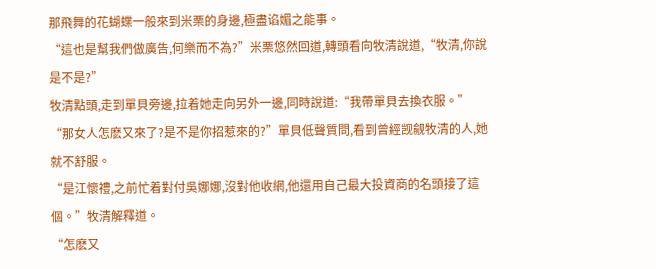那飛舞的花蝴蝶一般來到米栗的身邊,極盡谄媚之能事。
“這也是幫我們做廣告,何樂而不為?”米栗悠然回道,轉頭看向牧清說道,“牧清,你說是不是?”
牧清點頭,走到單貝旁邊,拉着她走向另外一邊,同時說道:“我帶單貝去換衣服。”
“那女人怎麽又來了?是不是你招惹來的?”單貝低聲質問,看到曾經觊觎牧清的人,她就不舒服。
“是江懷禮,之前忙着對付吳娜娜,沒對他收網,他還用自己最大投資商的名頭接了這個。”牧清解釋道。
“怎麽又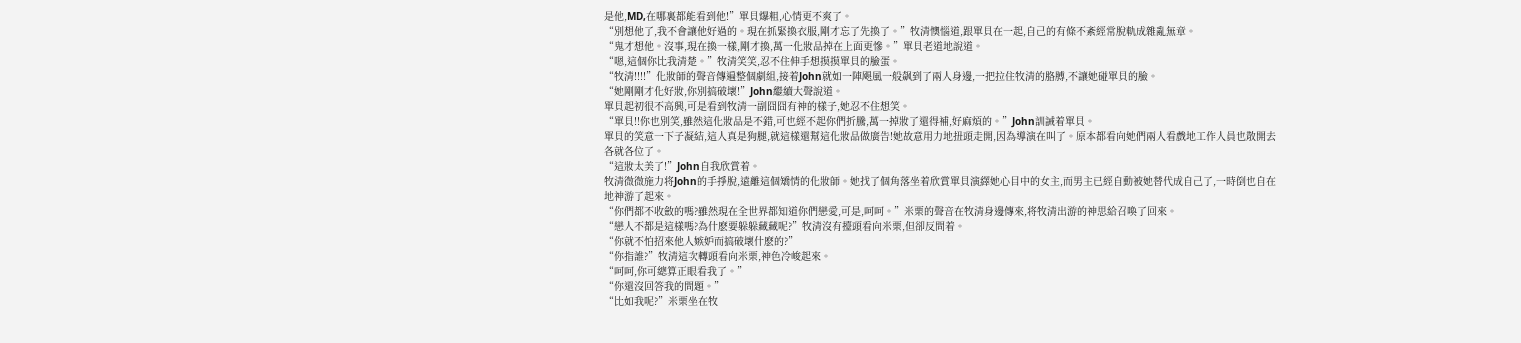是他,MD,在哪裏都能看到他!”單貝爆粗,心情更不爽了。
“別想他了,我不會讓他好過的。現在抓緊換衣服,剛才忘了先換了。”牧清懊惱道,跟單貝在一起,自己的有條不紊經常脫軌成雜亂無章。
“鬼才想他。沒事,現在換一樣,剛才換,萬一化妝品掉在上面更慘。”單貝老道地說道。
“嗯,這個你比我清楚。”牧清笑笑,忍不住伸手想摸摸單貝的臉蛋。
“牧清!!!!”化妝師的聲音傳遍整個劇組,接着John就如一陣飓風一般飙到了兩人身邊,一把拉住牧清的胳膊,不讓她碰單貝的臉。
“她剛剛才化好妝,你別搞破壞!”John繼續大聲說道。
單貝起初很不高興,可是看到牧清一副囧囧有神的樣子,她忍不住想笑。
“單貝!!你也別笑,雖然這化妝品是不錯,可也經不起你們折騰,萬一掉妝了還得補,好麻煩的。”John訓誡着單貝。
單貝的笑意一下子凝結,這人真是狗腿,就這樣還幫這化妝品做廣告!她故意用力地扭頭走開,因為導演在叫了。原本都看向她們兩人看戲地工作人員也散開去各就各位了。
“這妝太美了!”John自我欣賞着。
牧清微微施力将John的手掙脫,遠離這個矯情的化妝師。她找了個角落坐着欣賞單貝演繹她心目中的女主,而男主已經自動被她替代成自己了,一時倒也自在地神游了起來。
“你們都不收斂的嗎?雖然現在全世界都知道你們戀愛,可是,呵呵。”米栗的聲音在牧清身邊傳來,将牧清出游的神思給召喚了回來。
“戀人不都是這樣嗎?為什麽要躲躲藏藏呢?”牧清沒有擡頭看向米栗,但卻反問着。
“你就不怕招來他人嫉妒而搞破壞什麽的?”
“你指誰?”牧清這次轉頭看向米栗,神色冷峻起來。
“呵呵,你可總算正眼看我了。”
“你還沒回答我的問題。”
“比如我呢?”米栗坐在牧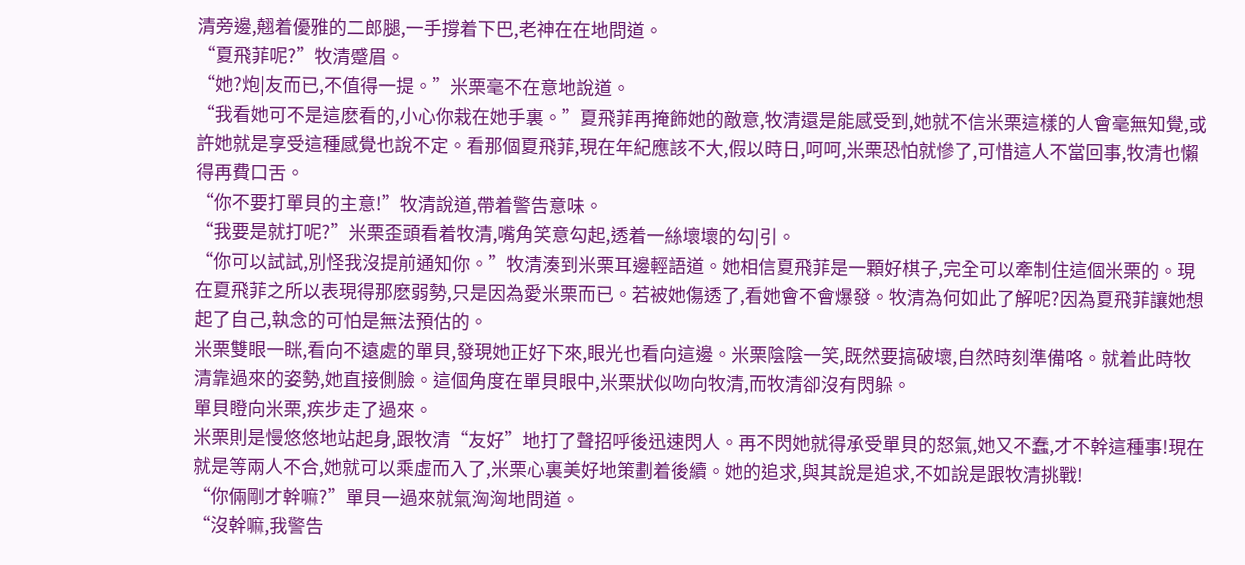清旁邊,翹着優雅的二郎腿,一手撐着下巴,老神在在地問道。
“夏飛菲呢?”牧清蹙眉。
“她?炮|友而已,不值得一提。”米栗毫不在意地說道。
“我看她可不是這麽看的,小心你栽在她手裏。”夏飛菲再掩飾她的敵意,牧清還是能感受到,她就不信米栗這樣的人會毫無知覺,或許她就是享受這種感覺也說不定。看那個夏飛菲,現在年紀應該不大,假以時日,呵呵,米栗恐怕就慘了,可惜這人不當回事,牧清也懶得再費口舌。
“你不要打單貝的主意!”牧清說道,帶着警告意味。
“我要是就打呢?”米栗歪頭看着牧清,嘴角笑意勾起,透着一絲壞壞的勾|引。
“你可以試試,別怪我沒提前通知你。”牧清湊到米栗耳邊輕語道。她相信夏飛菲是一顆好棋子,完全可以牽制住這個米栗的。現在夏飛菲之所以表現得那麽弱勢,只是因為愛米栗而已。若被她傷透了,看她會不會爆發。牧清為何如此了解呢?因為夏飛菲讓她想起了自己,執念的可怕是無法預估的。
米栗雙眼一眯,看向不遠處的單貝,發現她正好下來,眼光也看向這邊。米栗陰陰一笑,既然要搞破壞,自然時刻準備咯。就着此時牧清靠過來的姿勢,她直接側臉。這個角度在單貝眼中,米栗狀似吻向牧清,而牧清卻沒有閃躲。
單貝瞪向米栗,疾步走了過來。
米栗則是慢悠悠地站起身,跟牧清“友好”地打了聲招呼後迅速閃人。再不閃她就得承受單貝的怒氣,她又不蠢,才不幹這種事!現在就是等兩人不合,她就可以乘虛而入了,米栗心裏美好地策劃着後續。她的追求,與其說是追求,不如說是跟牧清挑戰!
“你倆剛才幹嘛?”單貝一過來就氣洶洶地問道。
“沒幹嘛,我警告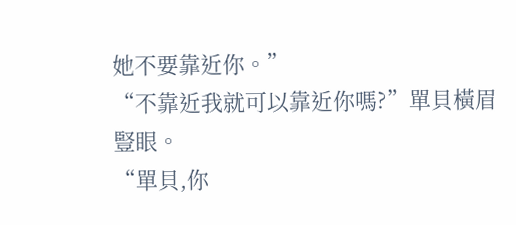她不要靠近你。”
“不靠近我就可以靠近你嗎?”單貝橫眉豎眼。
“單貝,你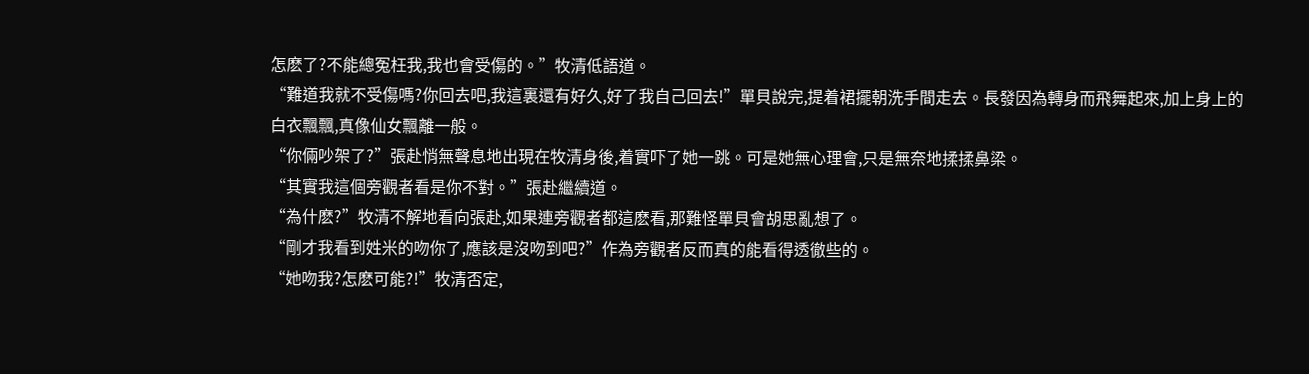怎麽了?不能總冤枉我,我也會受傷的。”牧清低語道。
“難道我就不受傷嗎?你回去吧,我這裏還有好久,好了我自己回去!”單貝說完,提着裙擺朝洗手間走去。長發因為轉身而飛舞起來,加上身上的白衣飄飄,真像仙女飄離一般。
“你倆吵架了?”張赴悄無聲息地出現在牧清身後,着實吓了她一跳。可是她無心理會,只是無奈地揉揉鼻梁。
“其實我這個旁觀者看是你不對。”張赴繼續道。
“為什麽?”牧清不解地看向張赴,如果連旁觀者都這麽看,那難怪單貝會胡思亂想了。
“剛才我看到姓米的吻你了,應該是沒吻到吧?”作為旁觀者反而真的能看得透徹些的。
“她吻我?怎麽可能?!”牧清否定,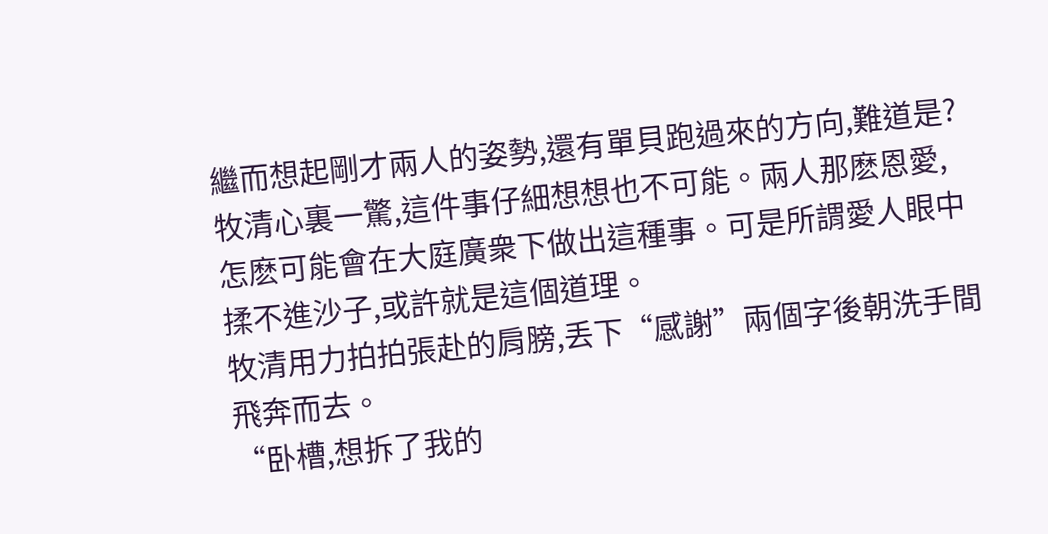繼而想起剛才兩人的姿勢,還有單貝跑過來的方向,難道是?牧清心裏一驚,這件事仔細想想也不可能。兩人那麽恩愛,怎麽可能會在大庭廣衆下做出這種事。可是所謂愛人眼中揉不進沙子,或許就是這個道理。
牧清用力拍拍張赴的肩膀,丢下“感謝”兩個字後朝洗手間飛奔而去。
“卧槽,想拆了我的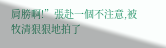肩膀啊!”張赴一個不注意,被牧清狠狠地拍了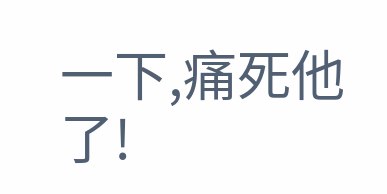一下,痛死他了!